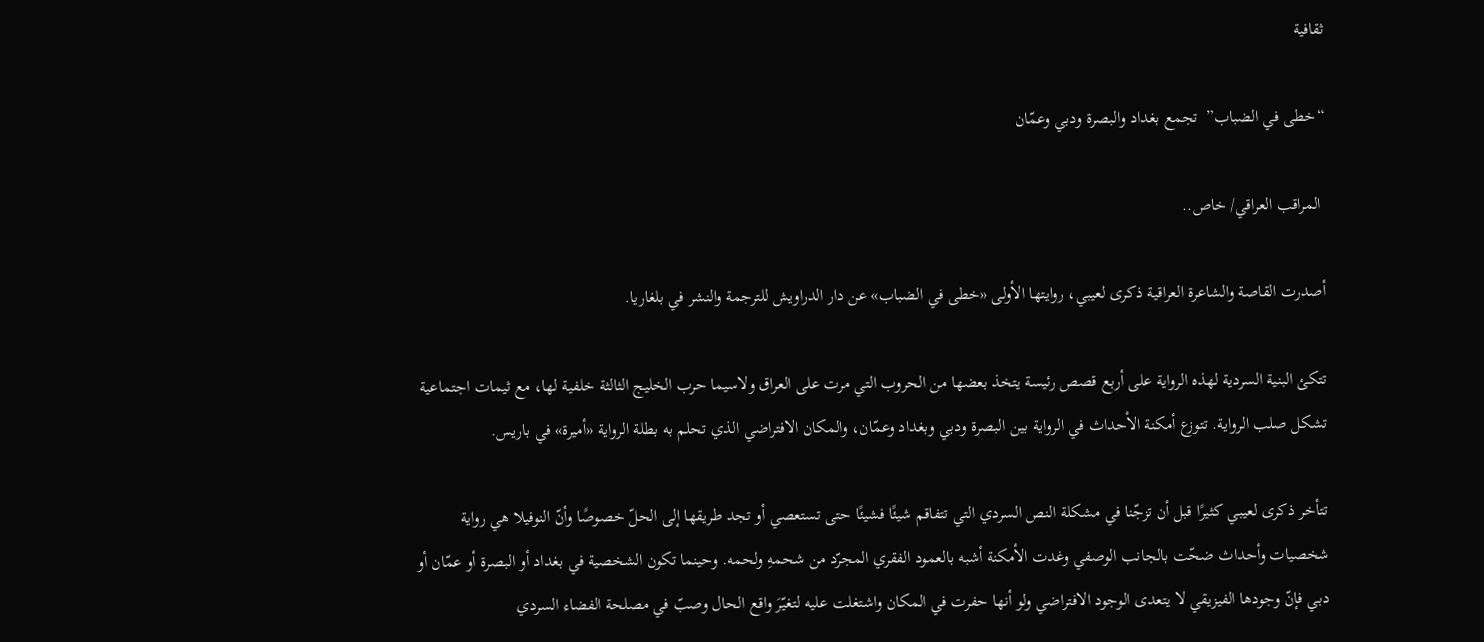ثقافية

“خطى في الضباب”  تجمع بغداد والبصرة ودبي وعمّان

 المراقب العراقي/ خاص..

أصدرت القاصة والشاعرة العراقية ذكرى لعيبي، روايتها الأولى «خطى في الضباب» عن دار الدراويش للترجمة والنشر في بلغاريا.

تتكئ البنية السردية لهذه الرواية على أربع قصص رئيسة يتخذ بعضها من الحروب التي مرت على العراق ولاسيما حرب الخليج الثالثة خلفية لها، مع ثيمات اجتماعية تشكل صلب الرواية. تتوزع أمكنة الأحداث في الرواية بين البصرة ودبي وبغداد وعمّان، والمكان الافتراضي الذي تحلم به بطلة الرواية «أميرة» في باريس.

تتأخر ذكرى لعيبي كثيرًا قبل أن تزجّنا في مشكلة النص السردي التي تتفاقم شيئًا فشيئًا حتى تستعصي أو تجد طريقها إلى الحلّ خصوصًا وأنّ النوفيلا هي رواية شخصيات وأحداث ضحّت بالجانب الوصفي وغدت الأمكنة أشبه بالعمود الفقري المجرّد من شحمهِ ولحمه. وحينما تكون الشخصية في بغداد أو البصرة أو عمّان أو دبي فإنّ وجودها الفيزيقي لا يتعدى الوجود الافتراضي ولو أنها حفرت في المكان واشتغلت عليه لتغيّرَ واقع الحال وصبّ في مصلحة الفضاء السردي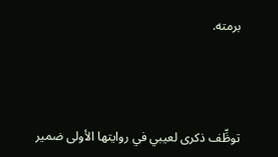برمته.



توظِّف ذكرى لعيبي في روايتها الأولى ضمير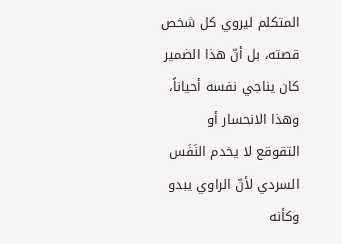المتكلم ليروي كل شخص قصته، بل أنّ هذا الضمير كان يناجي نفسه أحياناً، وهذا الانحسار أو التقوقع لا يخدم النَفَس السردي لأنّ الراوي يبدو وكأنه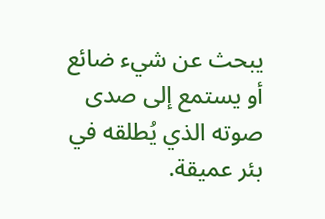يبحث عن شيء ضائع أو يستمع إلى صدى صوته الذي يُطلقه في بئر عميقة.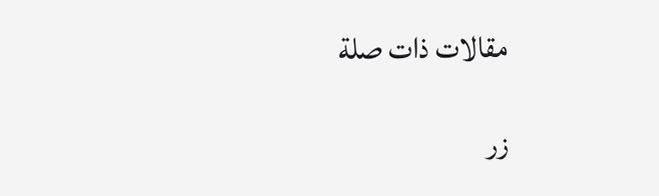مقالات ذات صلة

زر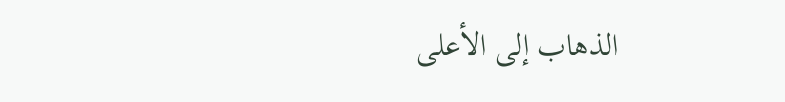الذهاب إلى الأعلى